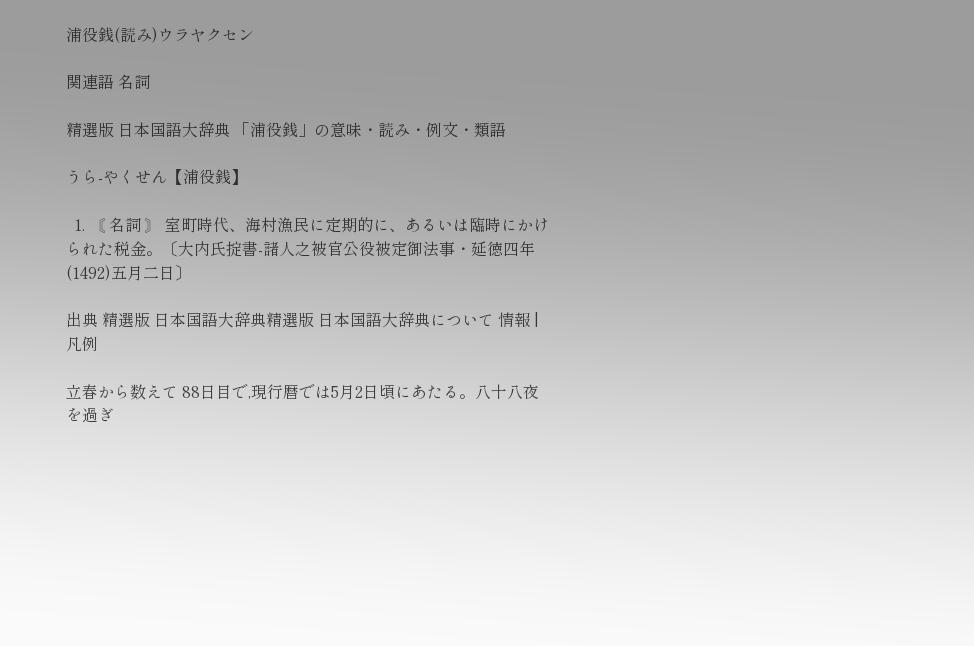浦役銭(読み)ウラヤクセン

関連語 名詞

精選版 日本国語大辞典 「浦役銭」の意味・読み・例文・類語

うら‐やくせん【浦役銭】

  1. 〘 名詞 〙 室町時代、海村漁民に定期的に、あるいは臨時にかけられた税金。〔大内氏掟書‐諸人之被官公役被定御法事・延徳四年(1492)五月二日〕

出典 精選版 日本国語大辞典精選版 日本国語大辞典について 情報 | 凡例

立春から数えて 88日目で,現行暦では5月2日頃にあたる。八十八夜を過ぎ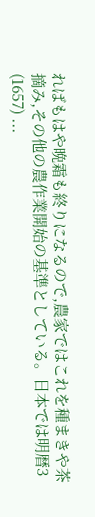ればもはや晩霜も終りになるので,農家ではこれを種まきや茶摘み,その他の農作業開始の基準としている。日本では明暦3 (1657) ...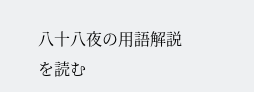八十八夜の用語解説を読む